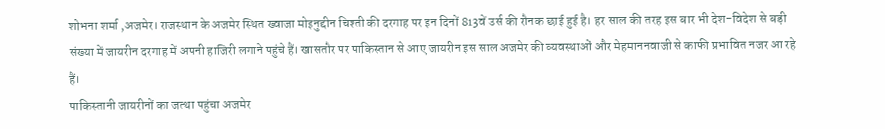शोभना शर्मा ,अजमेर। राजस्थान के अजमेर स्थित ख्वाजा मोइनुद्दीन चिश्ती की दरगाह पर इन दिनों 813वें उर्स की रौनक छाई हुई है। हर साल की तरह इस बार भी देश-विदेश से बड़ी संख्या में जायरीन दरगाह में अपनी हाजिरी लगाने पहुंचे हैं। खासतौर पर पाकिस्तान से आए जायरीन इस साल अजमेर की व्यवस्थाओं और मेहमाननवाजी से काफी प्रभावित नजर आ रहे हैं।
पाकिस्तानी जायरीनों का जत्था पहुंचा अजमेर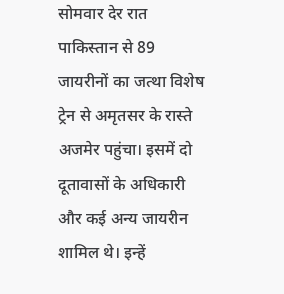सोमवार देर रात पाकिस्तान से 89 जायरीनों का जत्था विशेष ट्रेन से अमृतसर के रास्ते अजमेर पहुंचा। इसमें दो दूतावासों के अधिकारी और कई अन्य जायरीन शामिल थे। इन्हें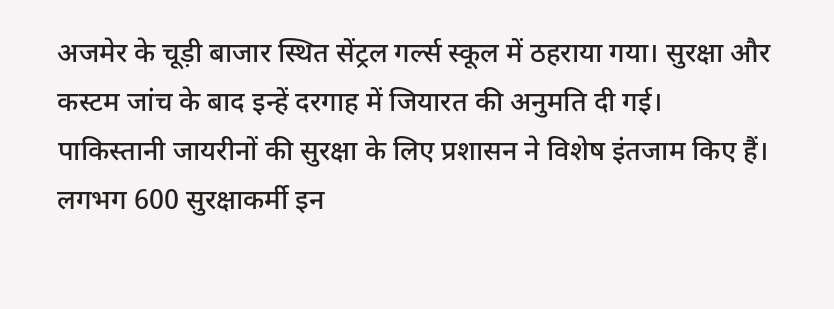अजमेर के चूड़ी बाजार स्थित सेंट्रल गर्ल्स स्कूल में ठहराया गया। सुरक्षा और कस्टम जांच के बाद इन्हें दरगाह में जियारत की अनुमति दी गई।
पाकिस्तानी जायरीनों की सुरक्षा के लिए प्रशासन ने विशेष इंतजाम किए हैं। लगभग 600 सुरक्षाकर्मी इन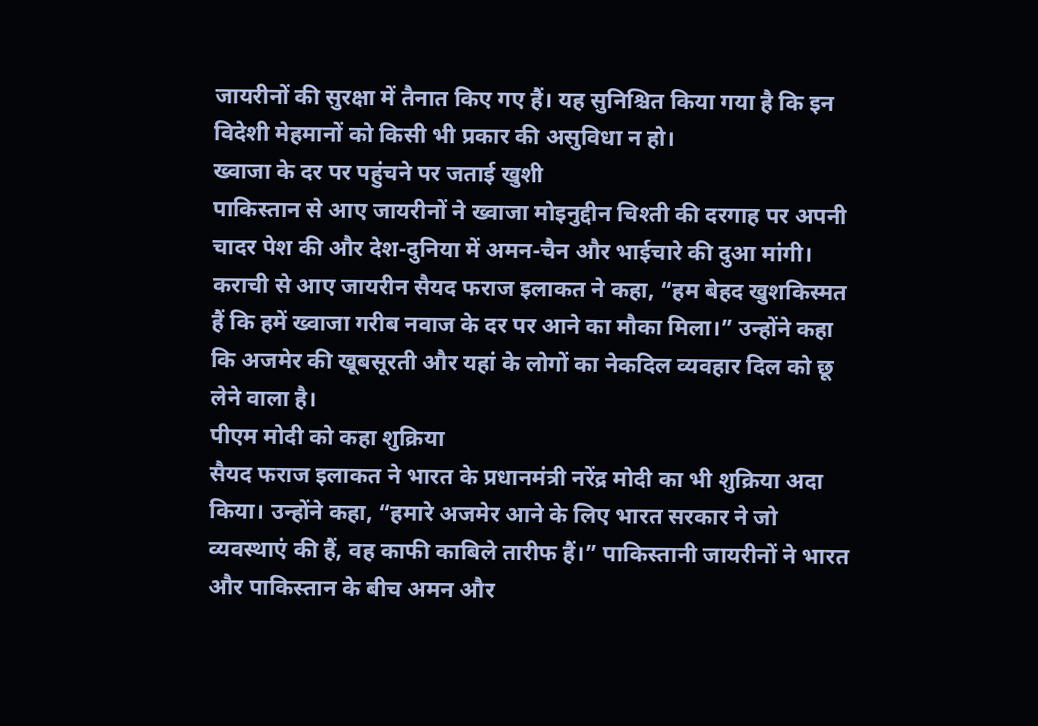जायरीनों की सुरक्षा में तैनात किए गए हैं। यह सुनिश्चित किया गया है कि इन विदेशी मेहमानों को किसी भी प्रकार की असुविधा न हो।
ख्वाजा के दर पर पहुंचने पर जताई खुशी
पाकिस्तान से आए जायरीनों ने ख्वाजा मोइनुद्दीन चिश्ती की दरगाह पर अपनी चादर पेश की और देश-दुनिया में अमन-चैन और भाईचारे की दुआ मांगी। कराची से आए जायरीन सैयद फराज इलाकत ने कहा, “हम बेहद खुशकिस्मत हैं कि हमें ख्वाजा गरीब नवाज के दर पर आने का मौका मिला।” उन्होंने कहा कि अजमेर की खूबसूरती और यहां के लोगों का नेकदिल व्यवहार दिल को छू लेने वाला है।
पीएम मोदी को कहा शुक्रिया
सैयद फराज इलाकत ने भारत के प्रधानमंत्री नरेंद्र मोदी का भी शुक्रिया अदा किया। उन्होंने कहा, “हमारे अजमेर आने के लिए भारत सरकार ने जो व्यवस्थाएं की हैं, वह काफी काबिले तारीफ हैं।” पाकिस्तानी जायरीनों ने भारत और पाकिस्तान के बीच अमन और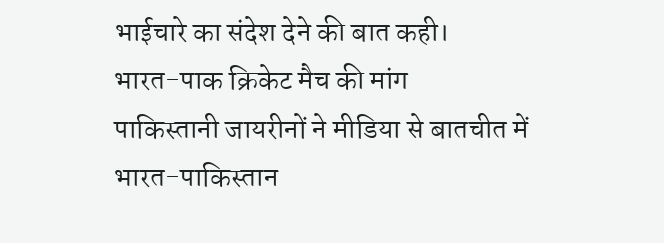भाईचारे का संदेश देने की बात कही।
भारत-पाक क्रिकेट मैच की मांग
पाकिस्तानी जायरीनों ने मीडिया से बातचीत में भारत-पाकिस्तान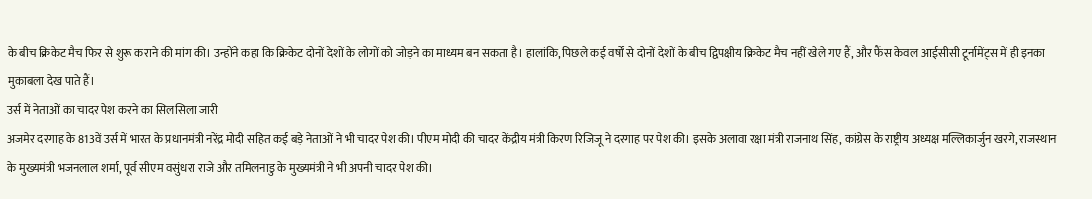के बीच क्रिकेट मैच फिर से शुरू कराने की मांग की। उन्होंने कहा कि क्रिकेट दोनों देशों के लोगों को जोड़ने का माध्यम बन सकता है। हालांकि, पिछले कई वर्षों से दोनों देशों के बीच द्विपक्षीय क्रिकेट मैच नहीं खेले गए हैं, और फैंस केवल आईसीसी टूर्नामेंट्स में ही इनका मुकाबला देख पाते हैं।
उर्स में नेताओं का चादर पेश करने का सिलसिला जारी
अजमेर दरगाह के 813वें उर्स में भारत के प्रधानमंत्री नरेंद्र मोदी सहित कई बड़े नेताओं ने भी चादर पेश की। पीएम मोदी की चादर केंद्रीय मंत्री किरण रिजिजू ने दरगाह पर पेश की। इसके अलावा रक्षा मंत्री राजनाथ सिंह, कांग्रेस के राष्ट्रीय अध्यक्ष मल्लिकार्जुन खरगे, राजस्थान के मुख्यमंत्री भजनलाल शर्मा, पूर्व सीएम वसुंधरा राजे और तमिलनाडु के मुख्यमंत्री ने भी अपनी चादर पेश की।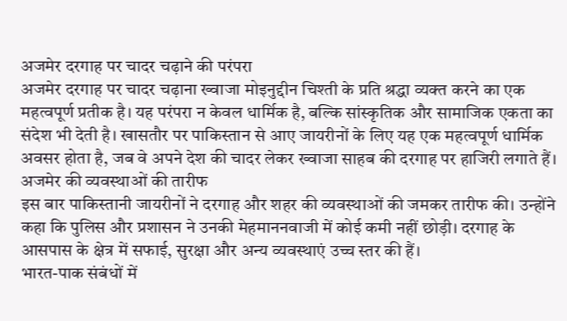अजमेर दरगाह पर चादर चढ़ाने की परंपरा
अजमेर दरगाह पर चादर चढ़ाना ख्वाजा मोइनुद्दीन चिश्ती के प्रति श्रद्धा व्यक्त करने का एक महत्वपूर्ण प्रतीक है। यह परंपरा न केवल धार्मिक है, बल्कि सांस्कृतिक और सामाजिक एकता का संदेश भी देती है। खासतौर पर पाकिस्तान से आए जायरीनों के लिए यह एक महत्वपूर्ण धार्मिक अवसर होता है, जब वे अपने देश की चादर लेकर ख्वाजा साहब की दरगाह पर हाजिरी लगाते हैं।
अजमेर की व्यवस्थाओं की तारीफ
इस बार पाकिस्तानी जायरीनों ने दरगाह और शहर की व्यवस्थाओं की जमकर तारीफ की। उन्होंने कहा कि पुलिस और प्रशासन ने उनकी मेहमाननवाजी में कोई कमी नहीं छोड़ी। दरगाह के आसपास के क्षेत्र में सफाई, सुरक्षा और अन्य व्यवस्थाएं उच्च स्तर की हैं।
भारत-पाक संबंधों में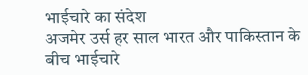भाईचारे का संदेश
अजमेर उर्स हर साल भारत और पाकिस्तान के बीच भाईचारे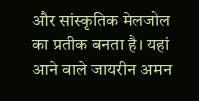और सांस्कृतिक मेलजोल का प्रतीक बनता है। यहां आने वाले जायरीन अमन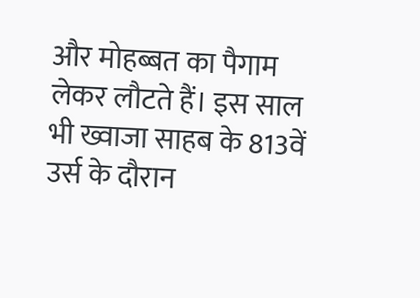और मोहब्बत का पैगाम लेकर लौटते हैं। इस साल भी ख्वाजा साहब के 813वें उर्स के दौरान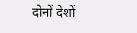दोनों देशों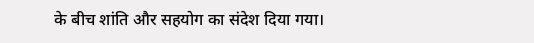के बीच शांति और सहयोग का संदेश दिया गया।